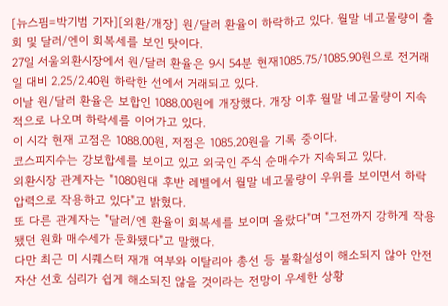[뉴스핌=박기범 기자][외환/개장] 원/달러 환율이 하락하고 있다. 월말 네고물량이 출회 및 달러/엔이 회복세를 보인 탓이다.
27일 서울외환시장에서 원/달러 환율은 9시 54분 현재1085.75/1085.90원으로 전거래일 대비 2.25/2.40원 하락한 선에서 거래되고 있다.
이날 원/달러 환율은 보합인 1088.00원에 개장했다. 개장 이후 월말 네고물량이 지속적으로 나오며 하락세를 이어가고 있다.
이 시각 현재 고점은 1088.00원, 저점은 1085.20원을 기록 중이다.
코스피지수는 강보합세를 보이고 있고 외국인 주식 순매수가 지속되고 있다.
외환시장 관계자는 "1080원대 후반 레벨에서 월말 네고물량이 우위를 보이면서 하락 압력으로 작용하고 있다"고 밝혔다.
또 다른 관계자는 "달러/엔 환율이 회복세를 보이며 올랐다"며 "그전까지 강하게 작용됐던 원화 매수세가 둔화됐다"고 말했다.
다만 최근 미 시퀘스터 재개 여부와 이탈리아 총선 등 불확실성이 해소되지 않아 안전자산 선호 심리가 쉽게 해소되진 않을 것이라는 전망이 우세한 상황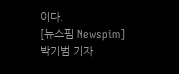이다.
[뉴스핌 Newspim] 박기범 기자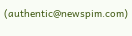(authentic@newspim.com)